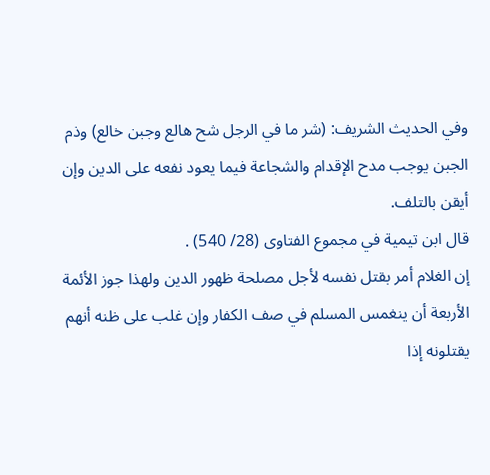وفي الحديث الشريف: (شر ما في الرجل شح هالع وجبن خالع) وذم الجبن يوجب مدح الإقدام والشجاعة فيما يعود نفعه على الدين وإن أيقن بالتلف.
قال ابن تيمية في مجموع الفتاوى (28/ 540) .
إن الغلام أمر بقتل نفسه لأجل مصلحة ظهور الدين ولهذا جوز الأئمة الأربعة أن ينغمس المسلم في صف الكفار وإن غلب على ظنه أنهم يقتلونه إذا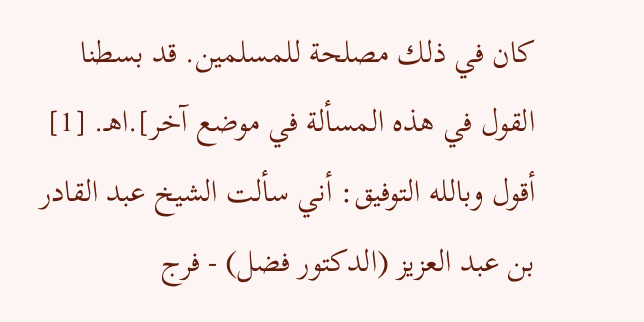كان في ذلك مصلحة للمسلمين. قد بسطنا القول في هذه المسألة في موضع آخر].اهـ. [1]
أقول وبالله التوفيق: أني سألت الشيخ عبد القادر بن عبد العزيز (الدكتور فضل) - فرج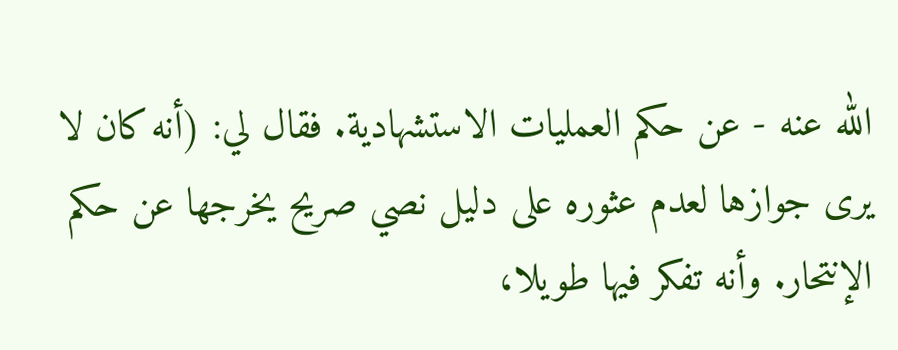الله عنه - عن حكم العمليات الاستشهادية. فقال لي: (أنه كان لا يرى جوازها لعدم عثوره على دليل نصي صريح يخرجها عن حكم الإنتحار. وأنه تفكر فيها طويلا،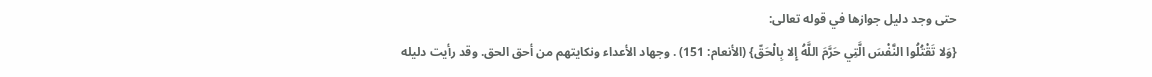حتى وجد دليل جوازها في قوله تعالى:
{وَلا تَقْتُلُوا النَّفْسَ الَّتِي حَرَّمَ اللَّهُ إِلا بِالْحَقّ} (الأنعام: 151) . وجهاد الأعداء ونكايتهم من أحق الحق. وقد رأيت دليله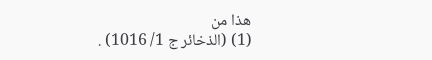هذا من
(1) (الذخائر ج 1/ 1016) .